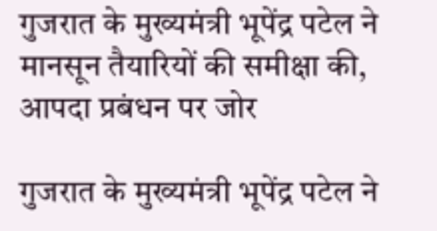गुजरात के मुख्यमंत्री भूपेंद्र पटेल ने मानसून तैयारियों की समीक्षा की, आपदा प्रबंधन पर जोर

गुजरात के मुख्यमंत्री भूपेंद्र पटेल ने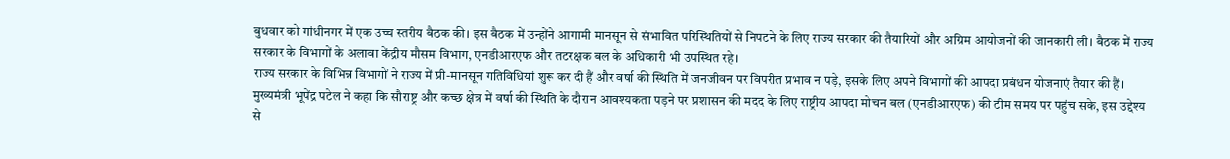बुधवार को गांधीनगर में एक उच्च स्तरीय बैठक की। इस बैठक में उन्होंने आगामी मानसून से संभावित परिस्थितियों से निपटने के लिए राज्य सरकार की तैयारियों और अग्रिम आयोजनों की जानकारी ली। बैठक में राज्य सरकार के विभागों के अलावा केंद्रीय मौसम विभाग, एनडीआरएफ और तटरक्षक बल के अधिकारी भी उपस्थित रहे।
राज्य सरकार के विभिन्न विभागों ने राज्य में प्री-मानसून गतिविधियां शुरू कर दी हैं और वर्षा की स्थिति में जनजीवन पर विपरीत प्रभाव न पड़े, इसके लिए अपने विभागों की आपदा प्रबंधन योजनाएं तैयार की हैं।
मुख्यमंत्री भूपेंद्र पटेल ने कहा कि सौराष्ट्र और कच्छ क्षेत्र में वर्षा की स्थिति के दौरान आवश्यकता पड़ने पर प्रशासन की मदद के लिए राष्ट्रीय आपदा मोचन बल (एनडीआरएफ) की टीम समय पर पहुंच सके, इस उद्देश्य से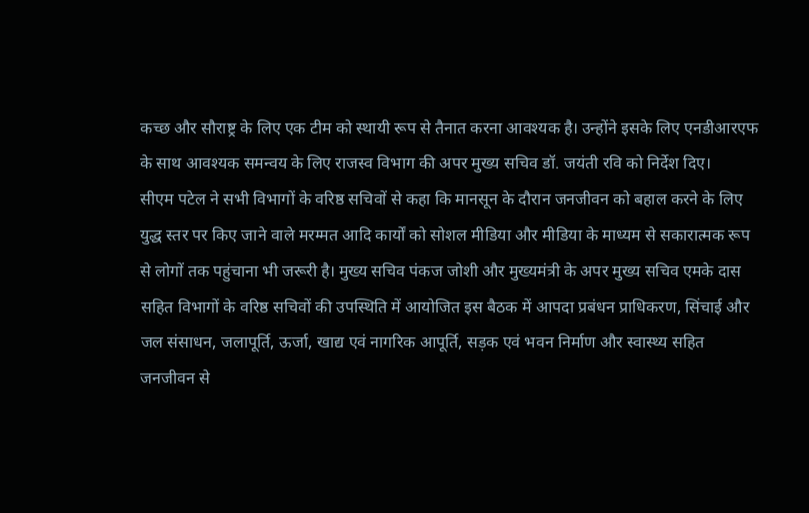कच्छ और सौराष्ट्र के लिए एक टीम को स्थायी रूप से तैनात करना आवश्यक है। उन्होंने इसके लिए एनडीआरएफ के साथ आवश्यक समन्वय के लिए राजस्व विभाग की अपर मुख्य सचिव डॉ. जयंती रवि को निर्देश दिए।
सीएम पटेल ने सभी विभागों के वरिष्ठ सचिवों से कहा कि मानसून के दौरान जनजीवन को बहाल करने के लिए युद्ध स्तर पर किए जाने वाले मरम्मत आदि कार्यों को सोशल मीडिया और मीडिया के माध्यम से सकारात्मक रूप से लोगों तक पहुंचाना भी जरूरी है। मुख्य सचिव पंकज जोशी और मुख्यमंत्री के अपर मुख्य सचिव एमके दास सहित विभागों के वरिष्ठ सचिवों की उपस्थिति में आयोजित इस बैठक में आपदा प्रबंधन प्राधिकरण, सिंचाई और जल संसाधन, जलापूर्ति, ऊर्जा, खाद्य एवं नागरिक आपूर्ति, सड़क एवं भवन निर्माण और स्वास्थ्य सहित जनजीवन से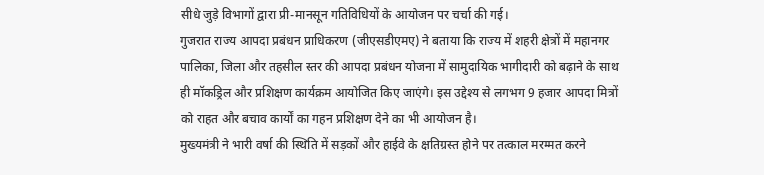सीधे जुड़े विभागों द्वारा प्री-मानसून गतिविधियों के आयोजन पर चर्चा की गई।
गुजरात राज्य आपदा प्रबंधन प्राधिकरण (जीएसडीएमए) ने बताया कि राज्य में शहरी क्षेत्रों में महानगर पालिका, जिला और तहसील स्तर की आपदा प्रबंधन योजना में सामुदायिक भागीदारी को बढ़ाने के साथ ही मॉकड्रिल और प्रशिक्षण कार्यक्रम आयोजित किए जाएंगे। इस उद्देश्य से लगभग 9 हजार आपदा मित्रों को राहत और बचाव कार्यों का गहन प्रशिक्षण देने का भी आयोजन है।
मुख्यमंत्री ने भारी वर्षा की स्थिति में सड़कों और हाईवे के क्षतिग्रस्त होने पर तत्काल मरम्मत करने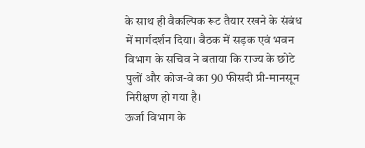के साथ ही वैकल्पिक रूट तैयार रखने के संबंध में मार्गदर्शन दिया। बैठक में सड़क एवं भवन विभाग के सचिव ने बताया कि राज्य के छोटे पुलों और कोज-वे का 90 फीसदी प्री-मानसून निरीक्षण हो गया है।
ऊर्जा विभाग के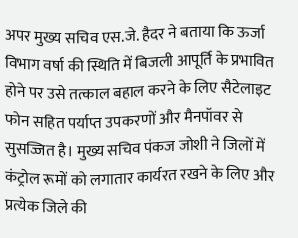अपर मुख्य सचिव एस.जे. हैदर ने बताया कि ऊर्जा विभाग वर्षा की स्थिति में बिजली आपूर्ति के प्रभावित होने पर उसे तत्काल बहाल करने के लिए सैटेलाइट फोन सहित पर्याप्त उपकरणों और मैनपॉवर से सुसज्जित है। मुख्य सचिव पंकज जोशी ने जिलों में कंट्रोल रूमों को लगातार कार्यरत रखने के लिए और प्रत्येक जिले की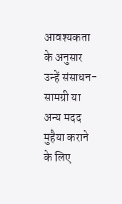आवश्यकता के अनुसार उन्हें संसाधन-सामग्री या अन्य मदद मुहैया कराने के लिए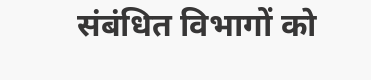संबंधित विभागों को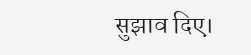सुझाव दिए।